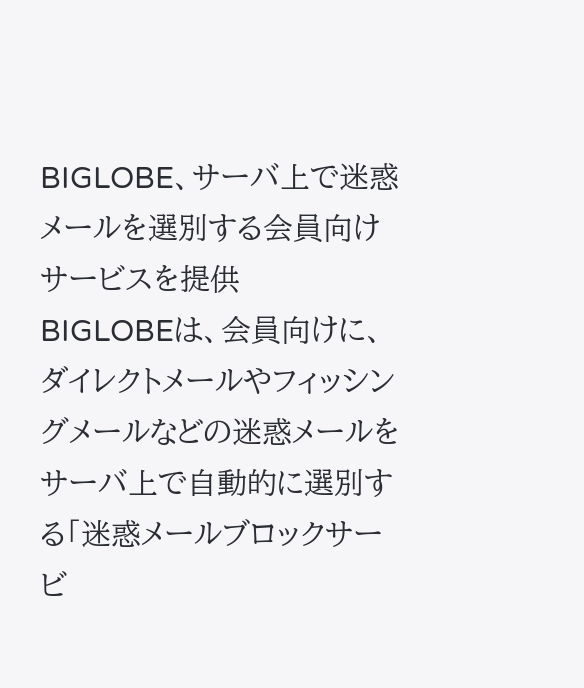BIGLOBE、サーバ上で迷惑メールを選別する会員向けサービスを提供
BIGLOBEは、会員向けに、ダイレクトメールやフィッシングメールなどの迷惑メールをサーバ上で自動的に選別する「迷惑メールブロックサービ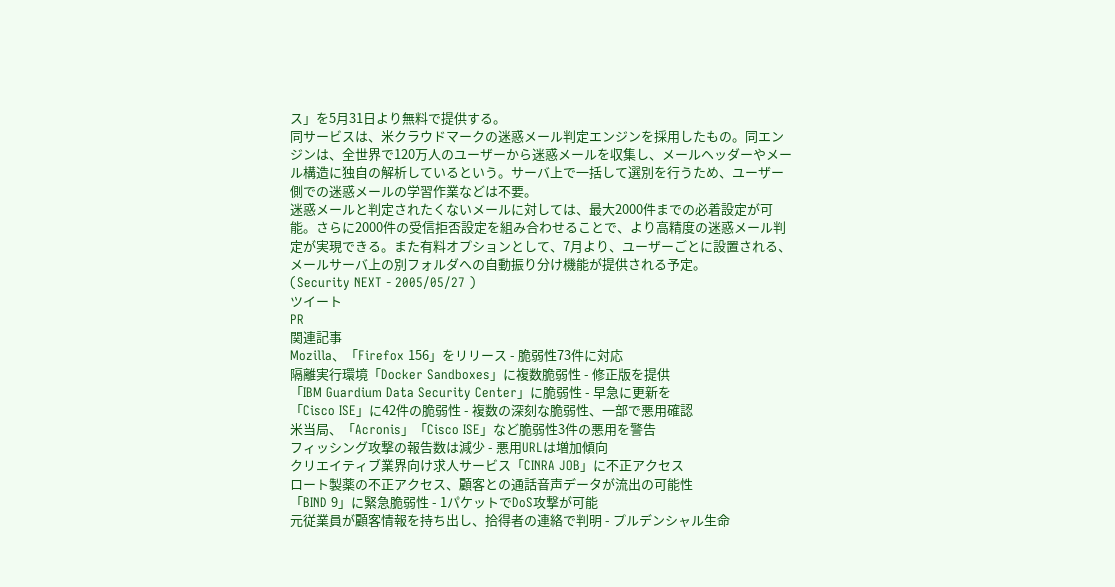ス」を5月31日より無料で提供する。
同サービスは、米クラウドマークの迷惑メール判定エンジンを採用したもの。同エンジンは、全世界で120万人のユーザーから迷惑メールを収集し、メールヘッダーやメール構造に独自の解析しているという。サーバ上で一括して選別を行うため、ユーザー側での迷惑メールの学習作業などは不要。
迷惑メールと判定されたくないメールに対しては、最大2000件までの必着設定が可能。さらに2000件の受信拒否設定を組み合わせることで、より高精度の迷惑メール判定が実現できる。また有料オプションとして、7月より、ユーザーごとに設置される、メールサーバ上の別フォルダへの自動振り分け機能が提供される予定。
(Security NEXT - 2005/05/27 )
ツイート
PR
関連記事
Mozilla、「Firefox 156」をリリース - 脆弱性73件に対応
隔離実行環境「Docker Sandboxes」に複数脆弱性 - 修正版を提供
「IBM Guardium Data Security Center」に脆弱性 - 早急に更新を
「Cisco ISE」に42件の脆弱性 - 複数の深刻な脆弱性、一部で悪用確認
米当局、「Acronis」「Cisco ISE」など脆弱性3件の悪用を警告
フィッシング攻撃の報告数は減少 - 悪用URLは増加傾向
クリエイティブ業界向け求人サービス「CINRA JOB」に不正アクセス
ロート製薬の不正アクセス、顧客との通話音声データが流出の可能性
「BIND 9」に緊急脆弱性 - 1パケットでDoS攻撃が可能
元従業員が顧客情報を持ち出し、拾得者の連絡で判明 - プルデンシャル生命